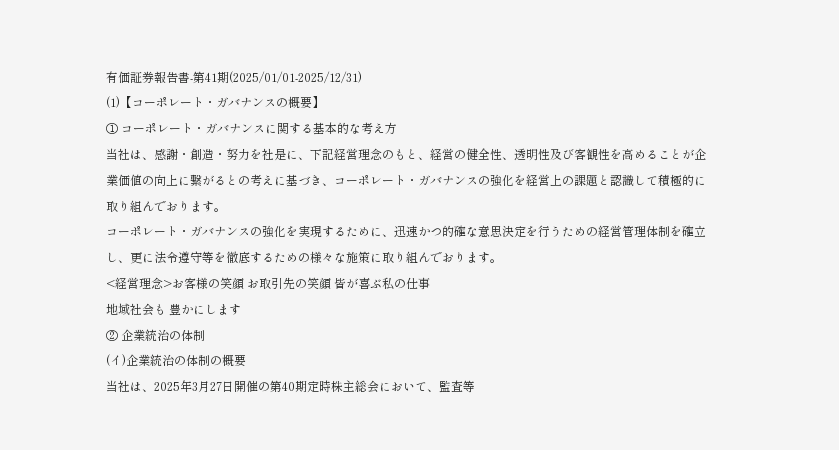有価証券報告書-第41期(2025/01/01-2025/12/31)
(1)【コーポレート・ガバナンスの概要】
① コーポレート・ガバナンスに関する基本的な考え方
当社は、感謝・創造・努力を社是に、下記経営理念のもと、経営の健全性、透明性及び客観性を高めることが企業価値の向上に繋がるとの考えに基づき、コーポレート・ガバナンスの強化を経営上の課題と認識して積極的に取り組んでおります。
コーポレート・ガバナンスの強化を実現するために、迅速かつ的確な意思決定を行うための経営管理体制を確立し、更に法令遵守等を徹底するための様々な施策に取り組んでおります。
<経営理念>お客様の笑顔 お取引先の笑顔 皆が喜ぶ私の仕事
地域社会も 豊かにします
② 企業統治の体制
(イ)企業統治の体制の概要
当社は、2025年3月27日開催の第40期定時株主総会において、監査等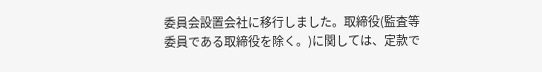委員会設置会社に移行しました。取締役(監査等委員である取締役を除く。)に関しては、定款で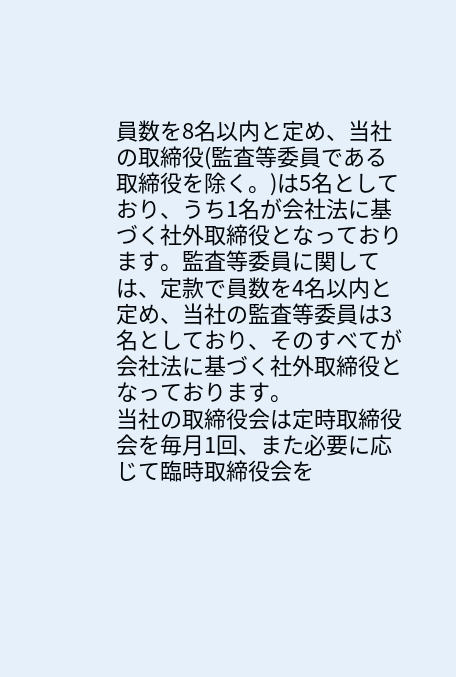員数を8名以内と定め、当社の取締役(監査等委員である取締役を除く。)は5名としており、うち1名が会社法に基づく社外取締役となっております。監査等委員に関しては、定款で員数を4名以内と定め、当社の監査等委員は3名としており、そのすべてが会社法に基づく社外取締役となっております。
当社の取締役会は定時取締役会を毎月1回、また必要に応じて臨時取締役会を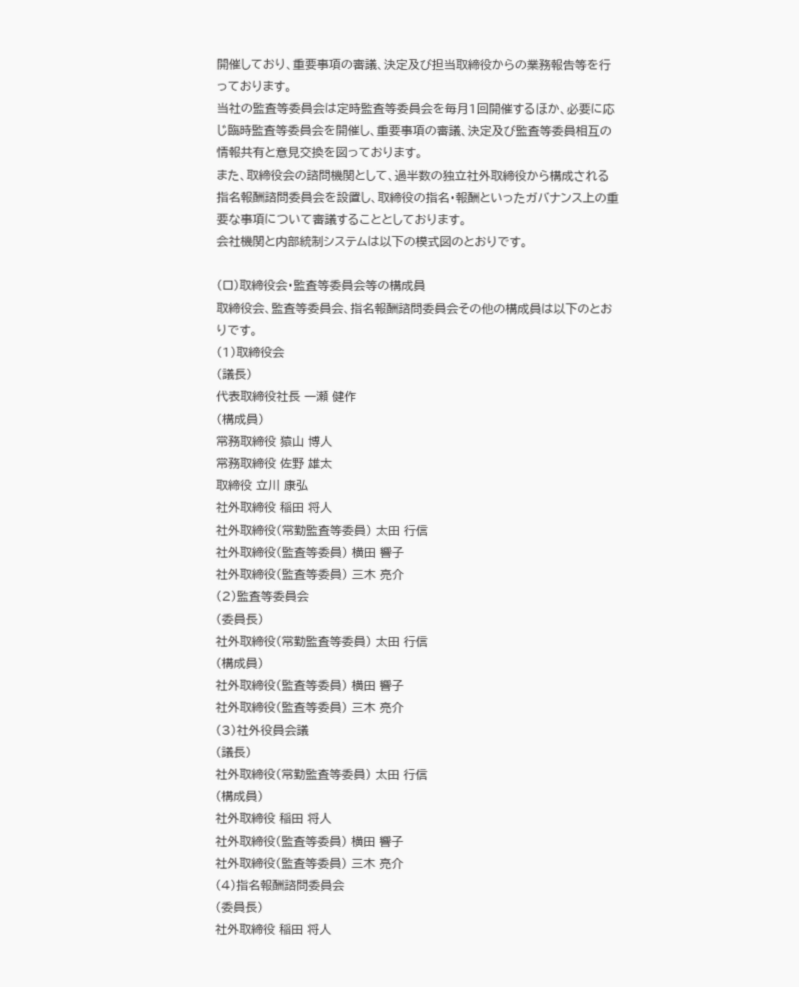開催しており、重要事項の審議、決定及び担当取締役からの業務報告等を行っております。
当社の監査等委員会は定時監査等委員会を毎月1回開催するほか、必要に応じ臨時監査等委員会を開催し、重要事項の審議、決定及び監査等委員相互の情報共有と意見交換を図っております。
また、取締役会の諮問機関として、過半数の独立社外取締役から構成される指名報酬諮問委員会を設置し、取締役の指名・報酬といったガバナンス上の重要な事項について審議することとしております。
会社機関と内部統制システムは以下の模式図のとおりです。

(ロ)取締役会・監査等委員会等の構成員
取締役会、監査等委員会、指名報酬諮問委員会その他の構成員は以下のとおりです。
(1)取締役会
(議長)
代表取締役社長 一瀬 健作
(構成員)
常務取締役 猿山 博人
常務取締役 佐野 雄太
取締役 立川 康弘
社外取締役 稲田 将人
社外取締役(常勤監査等委員) 太田 行信
社外取締役(監査等委員) 横田 響子
社外取締役(監査等委員) 三木 亮介
(2)監査等委員会
(委員長)
社外取締役(常勤監査等委員) 太田 行信
(構成員)
社外取締役(監査等委員) 横田 響子
社外取締役(監査等委員) 三木 亮介
(3)社外役員会議
(議長)
社外取締役(常勤監査等委員) 太田 行信
(構成員)
社外取締役 稲田 将人
社外取締役(監査等委員) 横田 響子
社外取締役(監査等委員) 三木 亮介
(4)指名報酬諮問委員会
(委員長)
社外取締役 稲田 将人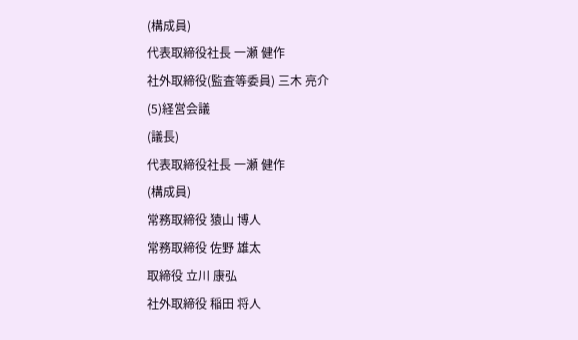(構成員)
代表取締役社長 一瀬 健作
社外取締役(監査等委員) 三木 亮介
(5)経営会議
(議長)
代表取締役社長 一瀬 健作
(構成員)
常務取締役 猿山 博人
常務取締役 佐野 雄太
取締役 立川 康弘
社外取締役 稲田 将人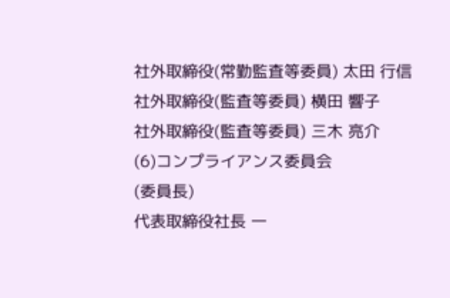社外取締役(常勤監査等委員) 太田 行信
社外取締役(監査等委員) 横田 響子
社外取締役(監査等委員) 三木 亮介
(6)コンプライアンス委員会
(委員長)
代表取締役社長 一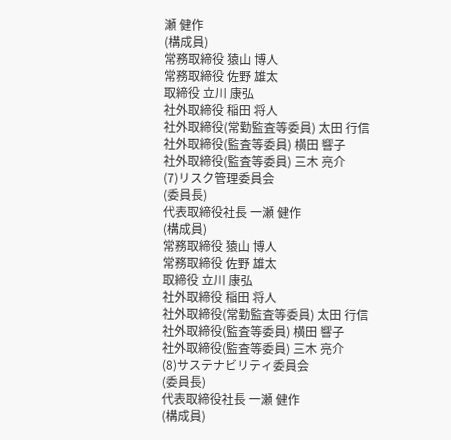瀬 健作
(構成員)
常務取締役 猿山 博人
常務取締役 佐野 雄太
取締役 立川 康弘
社外取締役 稲田 将人
社外取締役(常勤監査等委員) 太田 行信
社外取締役(監査等委員) 横田 響子
社外取締役(監査等委員) 三木 亮介
(7)リスク管理委員会
(委員長)
代表取締役社長 一瀬 健作
(構成員)
常務取締役 猿山 博人
常務取締役 佐野 雄太
取締役 立川 康弘
社外取締役 稲田 将人
社外取締役(常勤監査等委員) 太田 行信
社外取締役(監査等委員) 横田 響子
社外取締役(監査等委員) 三木 亮介
(8)サステナビリティ委員会
(委員長)
代表取締役社長 一瀬 健作
(構成員)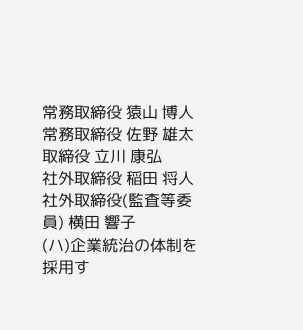常務取締役 猿山 博人
常務取締役 佐野 雄太
取締役 立川 康弘
社外取締役 稲田 将人
社外取締役(監査等委員) 横田 響子
(ハ)企業統治の体制を採用す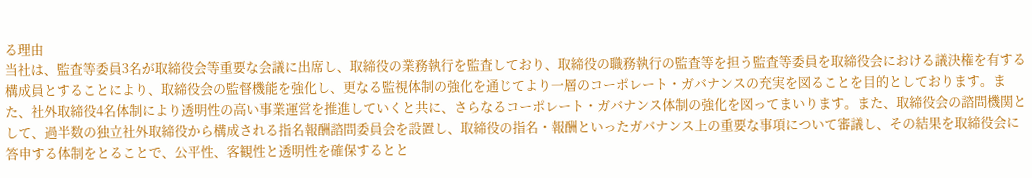る理由
当社は、監査等委員3名が取締役会等重要な会議に出席し、取締役の業務執行を監査しており、取締役の職務執行の監査等を担う監査等委員を取締役会における議決権を有する構成員とすることにより、取締役会の監督機能を強化し、更なる監視体制の強化を通じてより一層のコーポレート・ガバナンスの充実を図ることを目的としております。また、社外取締役4名体制により透明性の高い事業運営を推進していくと共に、さらなるコーポレート・ガバナンス体制の強化を図ってまいります。また、取締役会の諮問機関として、過半数の独立社外取締役から構成される指名報酬諮問委員会を設置し、取締役の指名・報酬といったガバナンス上の重要な事項について審議し、その結果を取締役会に答申する体制をとることで、公平性、客観性と透明性を確保するとと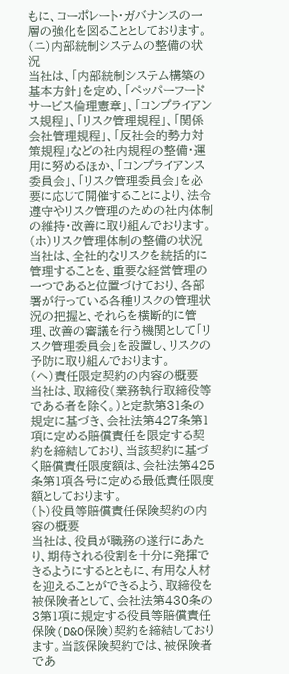もに、コーポレート・ガバナンスの一層の強化を図ることとしております。
(ニ)内部統制システムの整備の状況
当社は、「内部統制システム構築の基本方針」を定め、「ペッパーフードサービス倫理憲章」、「コンプライアンス規程」、「リスク管理規程」、「関係会社管理規程」、「反社会的勢力対策規程」などの社内規程の整備・運用に努めるほか、「コンプライアンス委員会」、「リスク管理委員会」を必要に応じて開催することにより、法令遵守やリスク管理のための社内体制の維持・改善に取り組んでおります。
(ホ)リスク管理体制の整備の状況
当社は、全社的なリスクを統括的に管理することを、重要な経営管理の一つであると位置づけており、各部署が行っている各種リスクの管理状況の把握と、それらを横断的に管理、改善の審議を行う機関として「リスク管理委員会」を設置し、リスクの予防に取り組んでおります。
(ヘ)責任限定契約の内容の概要
当社は、取締役(業務執行取締役等である者を除く。)と定款第31条の規定に基づき、会社法第427条第1項に定める賠償責任を限定する契約を締結しており、当該契約に基づく賠償責任限度額は、会社法第425条第1項各号に定める最低責任限度額としております。
(ト)役員等賠償責任保険契約の内容の概要
当社は、役員が職務の遂行にあたり、期待される役割を十分に発揮できるようにするとともに、有用な人材を迎えることができるよう、取締役を被保険者として、会社法第430条の3第1項に規定する役員等賠償責任保険(D&O保険)契約を締結しております。当該保険契約では、被保険者であ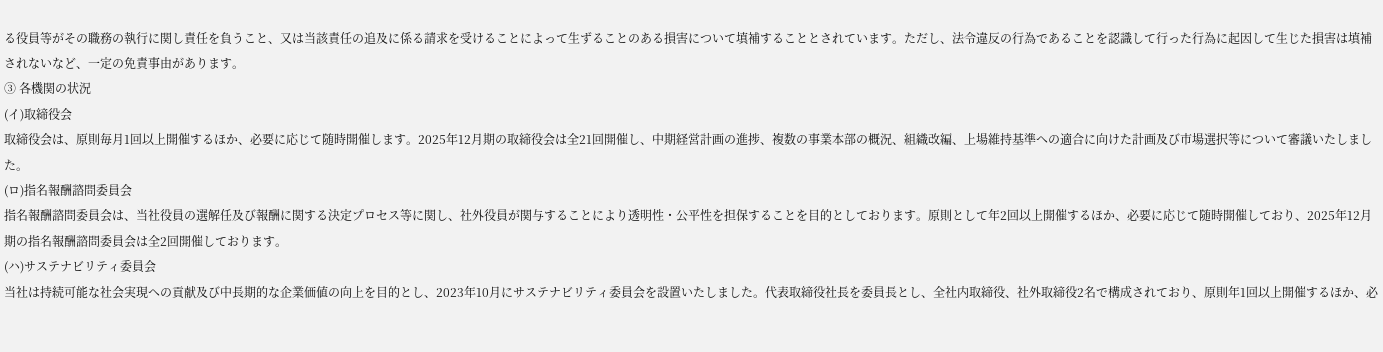る役員等がその職務の執行に関し責任を負うこと、又は当該責任の追及に係る請求を受けることによって生ずることのある損害について填補することとされています。ただし、法令違反の行為であることを認識して行った行為に起因して生じた損害は填補されないなど、一定の免責事由があります。
③ 各機関の状況
(イ)取締役会
取締役会は、原則毎月1回以上開催するほか、必要に応じて随時開催します。2025年12月期の取締役会は全21回開催し、中期経営計画の進捗、複数の事業本部の概況、組織改編、上場維持基準への適合に向けた計画及び市場選択等について審議いたしました。
(ロ)指名報酬諮問委員会
指名報酬諮問委員会は、当社役員の選解任及び報酬に関する決定プロセス等に関し、社外役員が関与することにより透明性・公平性を担保することを目的としております。原則として年2回以上開催するほか、必要に応じて随時開催しており、2025年12月期の指名報酬諮問委員会は全2回開催しております。
(ハ)サステナビリティ委員会
当社は持続可能な社会実現への貢献及び中長期的な企業価値の向上を目的とし、2023年10月にサステナビリティ委員会を設置いたしました。代表取締役社長を委員長とし、全社内取締役、社外取締役2名で構成されており、原則年1回以上開催するほか、必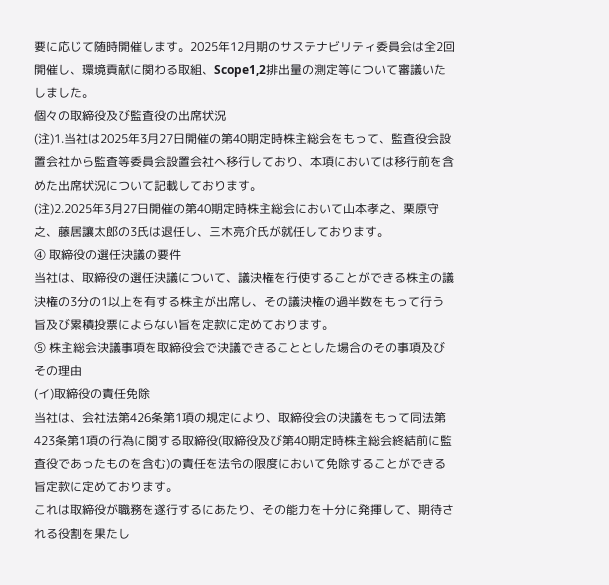要に応じて随時開催します。2025年12月期のサステナビリティ委員会は全2回開催し、環境貢献に関わる取組、Scоpe1,2排出量の測定等について審議いたしました。
個々の取締役及び監査役の出席状況
(注)1.当社は2025年3月27日開催の第40期定時株主総会をもって、監査役会設置会社から監査等委員会設置会社へ移行しており、本項においては移行前を含めた出席状況について記載しております。
(注)2.2025年3月27日開催の第40期定時株主総会において山本孝之、栗原守之、藤居讓太郎の3氏は退任し、三木亮介氏が就任しております。
④ 取締役の選任決議の要件
当社は、取締役の選任決議について、議決権を行使することができる株主の議決権の3分の1以上を有する株主が出席し、その議決権の過半数をもって行う旨及び累積投票によらない旨を定款に定めております。
⑤ 株主総会決議事項を取締役会で決議できることとした場合のその事項及びその理由
(イ)取締役の責任免除
当社は、会社法第426条第1項の規定により、取締役会の決議をもって同法第423条第1項の行為に関する取締役(取締役及び第40期定時株主総会終結前に監査役であったものを含む)の責任を法令の限度において免除することができる旨定款に定めております。
これは取締役が職務を遂行するにあたり、その能力を十分に発揮して、期待される役割を果たし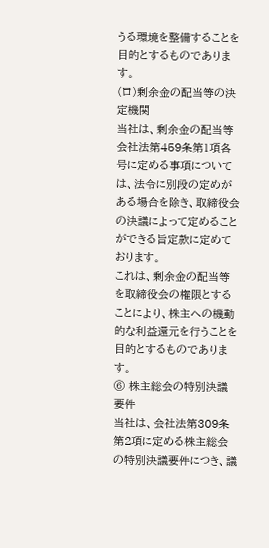うる環境を整備することを目的とするものであります。
(ロ)剰余金の配当等の決定機関
当社は、剰余金の配当等会社法第459条第1項各号に定める事項については、法令に別段の定めがある場合を除き、取締役会の決議によって定めることができる旨定款に定めております。
これは、剰余金の配当等を取締役会の権限とすることにより、株主への機動的な利益還元を行うことを目的とするものであります。
⑥ 株主総会の特別決議要件
当社は、会社法第309条第2項に定める株主総会の特別決議要件につき、議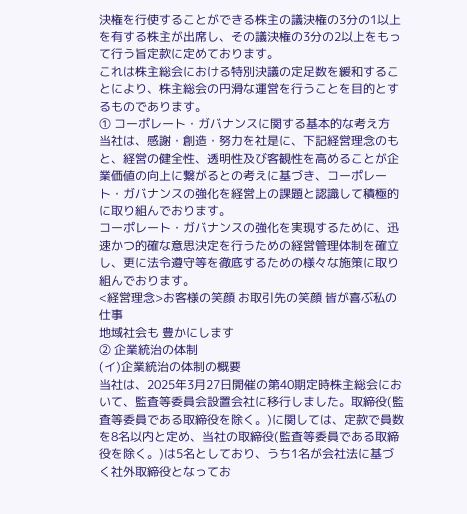決権を行使することができる株主の議決権の3分の1以上を有する株主が出席し、その議決権の3分の2以上をもって行う旨定款に定めております。
これは株主総会における特別決議の定足数を緩和することにより、株主総会の円滑な運営を行うことを目的とするものであります。
① コーポレート・ガバナンスに関する基本的な考え方
当社は、感謝・創造・努力を社是に、下記経営理念のもと、経営の健全性、透明性及び客観性を高めることが企業価値の向上に繋がるとの考えに基づき、コーポレート・ガバナンスの強化を経営上の課題と認識して積極的に取り組んでおります。
コーポレート・ガバナンスの強化を実現するために、迅速かつ的確な意思決定を行うための経営管理体制を確立し、更に法令遵守等を徹底するための様々な施策に取り組んでおります。
<経営理念>お客様の笑顔 お取引先の笑顔 皆が喜ぶ私の仕事
地域社会も 豊かにします
② 企業統治の体制
(イ)企業統治の体制の概要
当社は、2025年3月27日開催の第40期定時株主総会において、監査等委員会設置会社に移行しました。取締役(監査等委員である取締役を除く。)に関しては、定款で員数を8名以内と定め、当社の取締役(監査等委員である取締役を除く。)は5名としており、うち1名が会社法に基づく社外取締役となってお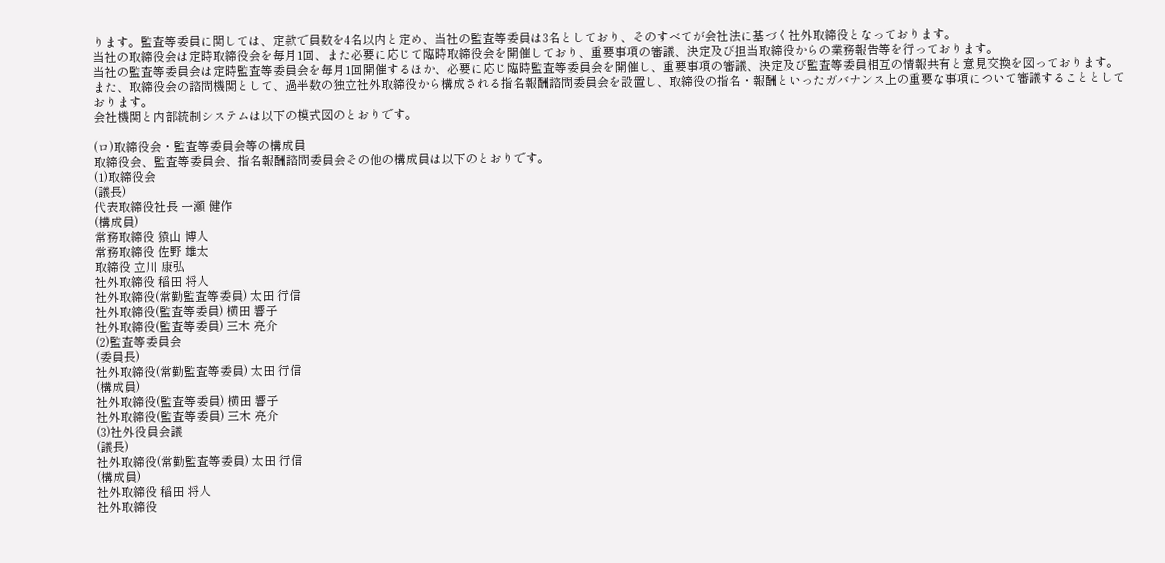ります。監査等委員に関しては、定款で員数を4名以内と定め、当社の監査等委員は3名としており、そのすべてが会社法に基づく社外取締役となっております。
当社の取締役会は定時取締役会を毎月1回、また必要に応じて臨時取締役会を開催しており、重要事項の審議、決定及び担当取締役からの業務報告等を行っております。
当社の監査等委員会は定時監査等委員会を毎月1回開催するほか、必要に応じ臨時監査等委員会を開催し、重要事項の審議、決定及び監査等委員相互の情報共有と意見交換を図っております。
また、取締役会の諮問機関として、過半数の独立社外取締役から構成される指名報酬諮問委員会を設置し、取締役の指名・報酬といったガバナンス上の重要な事項について審議することとしております。
会社機関と内部統制システムは以下の模式図のとおりです。

(ロ)取締役会・監査等委員会等の構成員
取締役会、監査等委員会、指名報酬諮問委員会その他の構成員は以下のとおりです。
(1)取締役会
(議長)
代表取締役社長 一瀬 健作
(構成員)
常務取締役 猿山 博人
常務取締役 佐野 雄太
取締役 立川 康弘
社外取締役 稲田 将人
社外取締役(常勤監査等委員) 太田 行信
社外取締役(監査等委員) 横田 響子
社外取締役(監査等委員) 三木 亮介
(2)監査等委員会
(委員長)
社外取締役(常勤監査等委員) 太田 行信
(構成員)
社外取締役(監査等委員) 横田 響子
社外取締役(監査等委員) 三木 亮介
(3)社外役員会議
(議長)
社外取締役(常勤監査等委員) 太田 行信
(構成員)
社外取締役 稲田 将人
社外取締役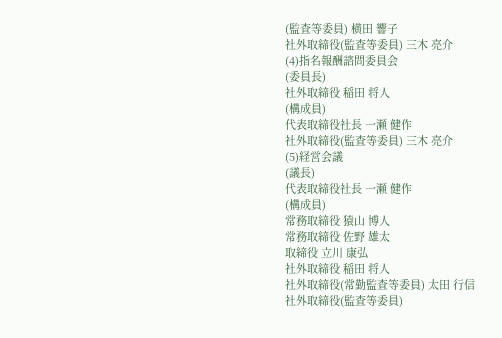(監査等委員) 横田 響子
社外取締役(監査等委員) 三木 亮介
(4)指名報酬諮問委員会
(委員長)
社外取締役 稲田 将人
(構成員)
代表取締役社長 一瀬 健作
社外取締役(監査等委員) 三木 亮介
(5)経営会議
(議長)
代表取締役社長 一瀬 健作
(構成員)
常務取締役 猿山 博人
常務取締役 佐野 雄太
取締役 立川 康弘
社外取締役 稲田 将人
社外取締役(常勤監査等委員) 太田 行信
社外取締役(監査等委員)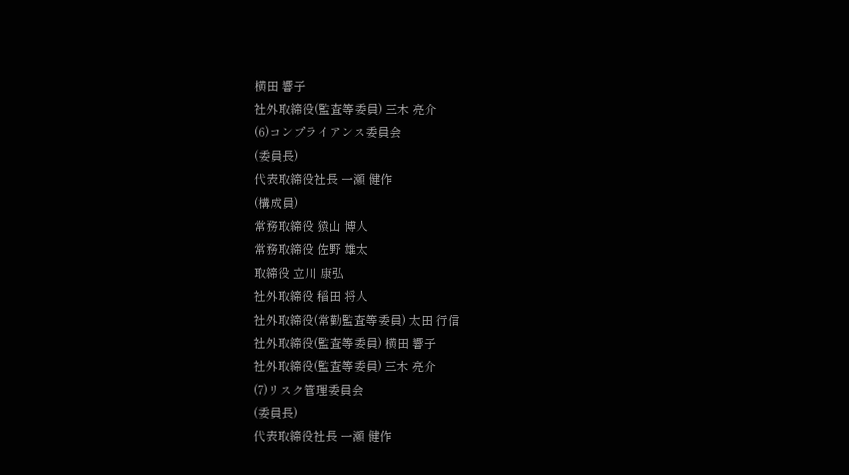横田 響子
社外取締役(監査等委員) 三木 亮介
(6)コンプライアンス委員会
(委員長)
代表取締役社長 一瀬 健作
(構成員)
常務取締役 猿山 博人
常務取締役 佐野 雄太
取締役 立川 康弘
社外取締役 稲田 将人
社外取締役(常勤監査等委員) 太田 行信
社外取締役(監査等委員) 横田 響子
社外取締役(監査等委員) 三木 亮介
(7)リスク管理委員会
(委員長)
代表取締役社長 一瀬 健作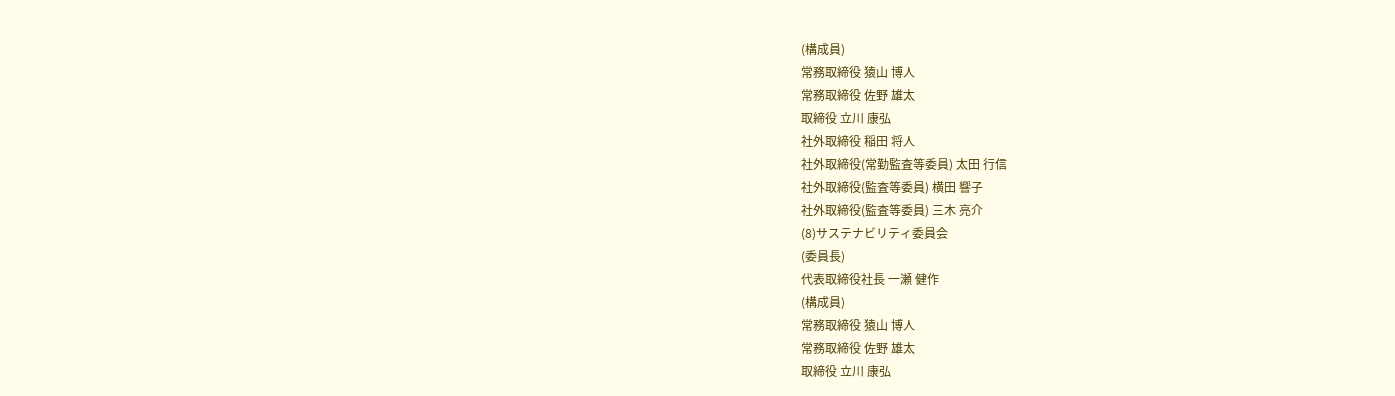(構成員)
常務取締役 猿山 博人
常務取締役 佐野 雄太
取締役 立川 康弘
社外取締役 稲田 将人
社外取締役(常勤監査等委員) 太田 行信
社外取締役(監査等委員) 横田 響子
社外取締役(監査等委員) 三木 亮介
(8)サステナビリティ委員会
(委員長)
代表取締役社長 一瀬 健作
(構成員)
常務取締役 猿山 博人
常務取締役 佐野 雄太
取締役 立川 康弘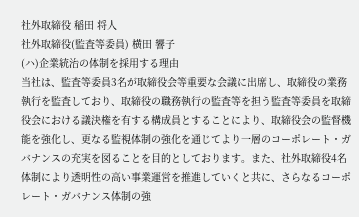社外取締役 稲田 将人
社外取締役(監査等委員) 横田 響子
(ハ)企業統治の体制を採用する理由
当社は、監査等委員3名が取締役会等重要な会議に出席し、取締役の業務執行を監査しており、取締役の職務執行の監査等を担う監査等委員を取締役会における議決権を有する構成員とすることにより、取締役会の監督機能を強化し、更なる監視体制の強化を通じてより一層のコーポレート・ガバナンスの充実を図ることを目的としております。また、社外取締役4名体制により透明性の高い事業運営を推進していくと共に、さらなるコーポレート・ガバナンス体制の強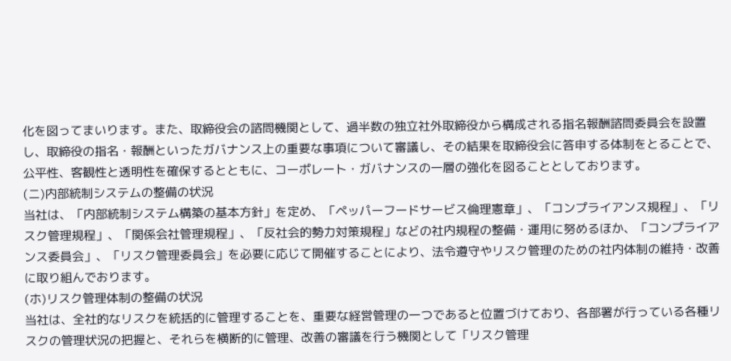化を図ってまいります。また、取締役会の諮問機関として、過半数の独立社外取締役から構成される指名報酬諮問委員会を設置し、取締役の指名・報酬といったガバナンス上の重要な事項について審議し、その結果を取締役会に答申する体制をとることで、公平性、客観性と透明性を確保するとともに、コーポレート・ガバナンスの一層の強化を図ることとしております。
(ニ)内部統制システムの整備の状況
当社は、「内部統制システム構築の基本方針」を定め、「ペッパーフードサービス倫理憲章」、「コンプライアンス規程」、「リスク管理規程」、「関係会社管理規程」、「反社会的勢力対策規程」などの社内規程の整備・運用に努めるほか、「コンプライアンス委員会」、「リスク管理委員会」を必要に応じて開催することにより、法令遵守やリスク管理のための社内体制の維持・改善に取り組んでおります。
(ホ)リスク管理体制の整備の状況
当社は、全社的なリスクを統括的に管理することを、重要な経営管理の一つであると位置づけており、各部署が行っている各種リスクの管理状況の把握と、それらを横断的に管理、改善の審議を行う機関として「リスク管理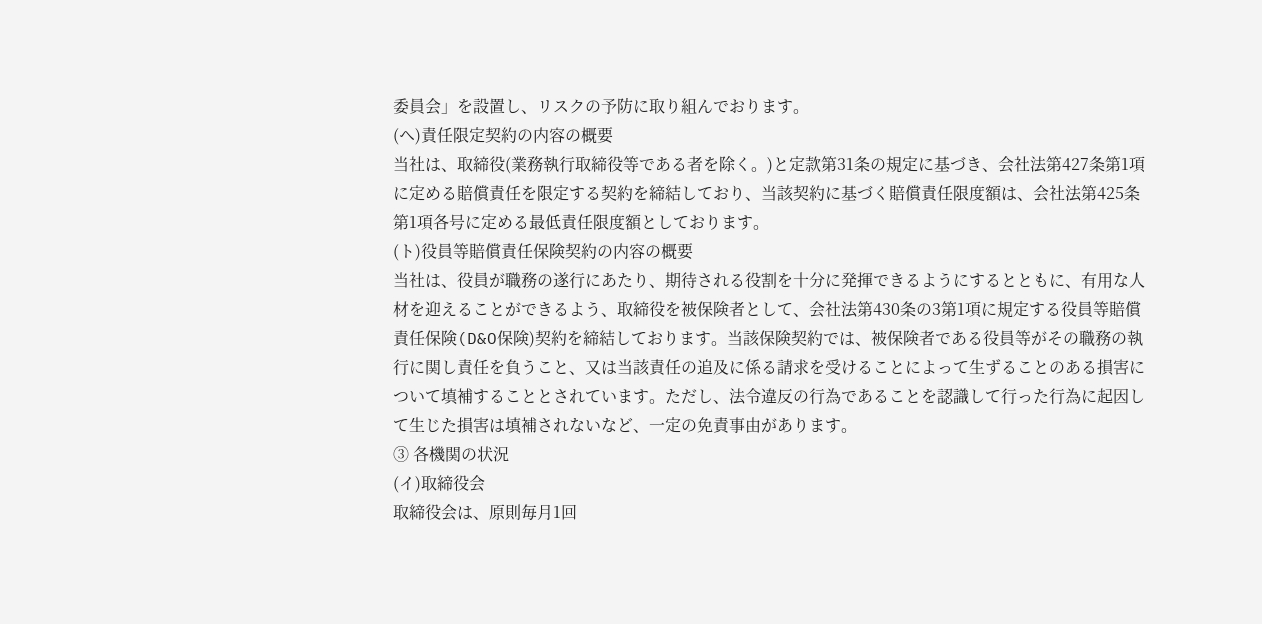委員会」を設置し、リスクの予防に取り組んでおります。
(ヘ)責任限定契約の内容の概要
当社は、取締役(業務執行取締役等である者を除く。)と定款第31条の規定に基づき、会社法第427条第1項に定める賠償責任を限定する契約を締結しており、当該契約に基づく賠償責任限度額は、会社法第425条第1項各号に定める最低責任限度額としております。
(ト)役員等賠償責任保険契約の内容の概要
当社は、役員が職務の遂行にあたり、期待される役割を十分に発揮できるようにするとともに、有用な人材を迎えることができるよう、取締役を被保険者として、会社法第430条の3第1項に規定する役員等賠償責任保険(D&O保険)契約を締結しております。当該保険契約では、被保険者である役員等がその職務の執行に関し責任を負うこと、又は当該責任の追及に係る請求を受けることによって生ずることのある損害について填補することとされています。ただし、法令違反の行為であることを認識して行った行為に起因して生じた損害は填補されないなど、一定の免責事由があります。
③ 各機関の状況
(イ)取締役会
取締役会は、原則毎月1回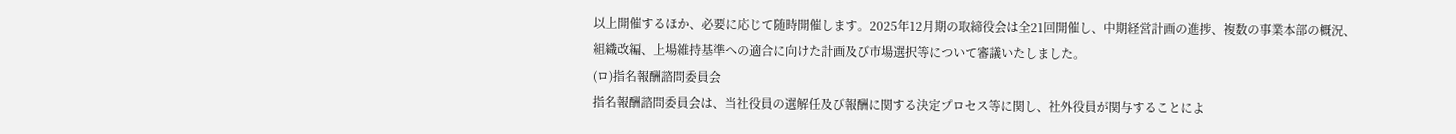以上開催するほか、必要に応じて随時開催します。2025年12月期の取締役会は全21回開催し、中期経営計画の進捗、複数の事業本部の概況、組織改編、上場維持基準への適合に向けた計画及び市場選択等について審議いたしました。
(ロ)指名報酬諮問委員会
指名報酬諮問委員会は、当社役員の選解任及び報酬に関する決定プロセス等に関し、社外役員が関与することによ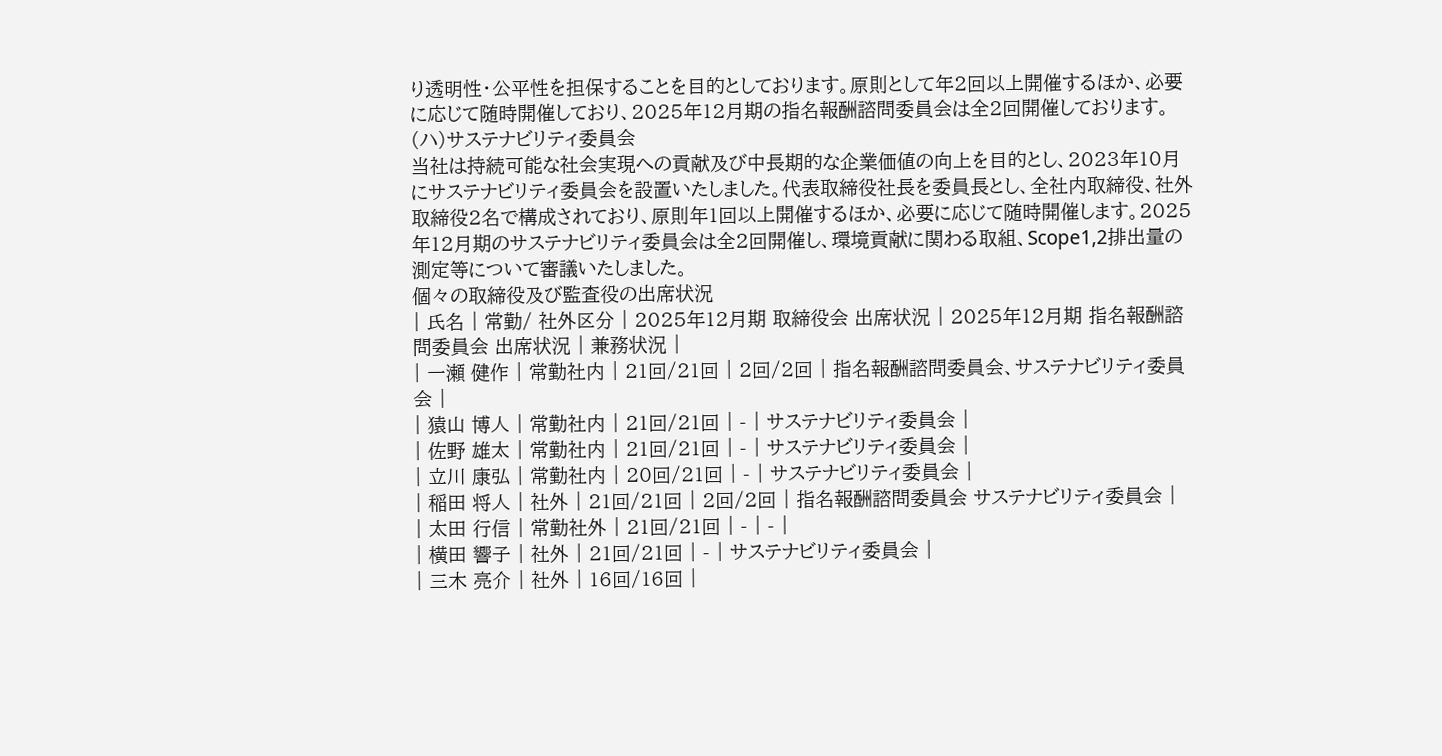り透明性・公平性を担保することを目的としております。原則として年2回以上開催するほか、必要に応じて随時開催しており、2025年12月期の指名報酬諮問委員会は全2回開催しております。
(ハ)サステナビリティ委員会
当社は持続可能な社会実現への貢献及び中長期的な企業価値の向上を目的とし、2023年10月にサステナビリティ委員会を設置いたしました。代表取締役社長を委員長とし、全社内取締役、社外取締役2名で構成されており、原則年1回以上開催するほか、必要に応じて随時開催します。2025年12月期のサステナビリティ委員会は全2回開催し、環境貢献に関わる取組、Scоpe1,2排出量の測定等について審議いたしました。
個々の取締役及び監査役の出席状況
| 氏名 | 常勤/ 社外区分 | 2025年12月期 取締役会 出席状況 | 2025年12月期 指名報酬諮問委員会 出席状況 | 兼務状況 |
| 一瀬 健作 | 常勤社内 | 21回/21回 | 2回/2回 | 指名報酬諮問委員会、サステナビリティ委員会 |
| 猿山 博人 | 常勤社内 | 21回/21回 | - | サステナビリティ委員会 |
| 佐野 雄太 | 常勤社内 | 21回/21回 | - | サステナビリティ委員会 |
| 立川 康弘 | 常勤社内 | 20回/21回 | - | サステナビリティ委員会 |
| 稲田 将人 | 社外 | 21回/21回 | 2回/2回 | 指名報酬諮問委員会 サステナビリティ委員会 |
| 太田 行信 | 常勤社外 | 21回/21回 | - | - |
| 横田 響子 | 社外 | 21回/21回 | - | サステナビリティ委員会 |
| 三木 亮介 | 社外 | 16回/16回 |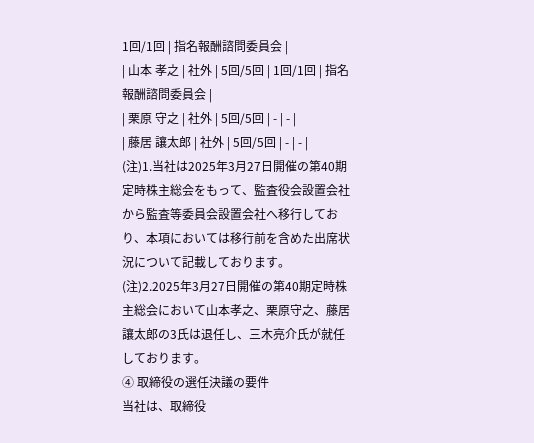1回/1回 | 指名報酬諮問委員会 |
| 山本 孝之 | 社外 | 5回/5回 | 1回/1回 | 指名報酬諮問委員会 |
| 栗原 守之 | 社外 | 5回/5回 | - | - |
| 藤居 讓太郎 | 社外 | 5回/5回 | - | - |
(注)1.当社は2025年3月27日開催の第40期定時株主総会をもって、監査役会設置会社から監査等委員会設置会社へ移行しており、本項においては移行前を含めた出席状況について記載しております。
(注)2.2025年3月27日開催の第40期定時株主総会において山本孝之、栗原守之、藤居讓太郎の3氏は退任し、三木亮介氏が就任しております。
④ 取締役の選任決議の要件
当社は、取締役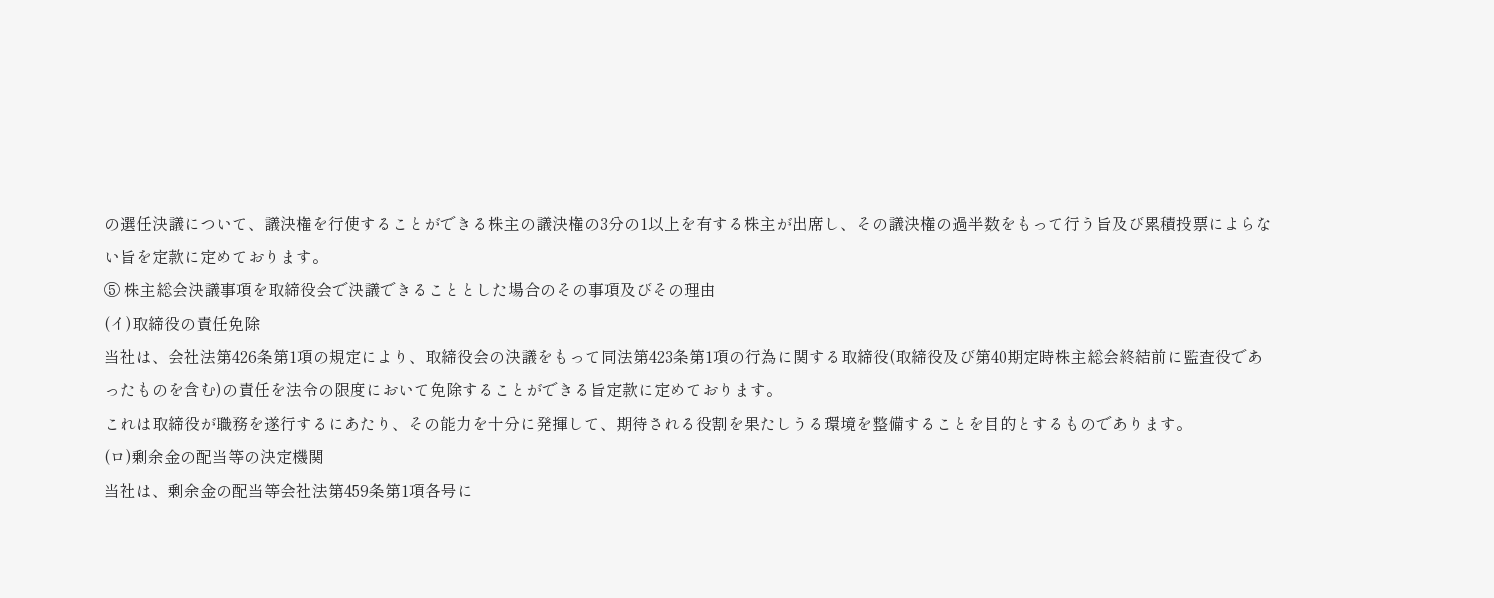の選任決議について、議決権を行使することができる株主の議決権の3分の1以上を有する株主が出席し、その議決権の過半数をもって行う旨及び累積投票によらない旨を定款に定めております。
⑤ 株主総会決議事項を取締役会で決議できることとした場合のその事項及びその理由
(イ)取締役の責任免除
当社は、会社法第426条第1項の規定により、取締役会の決議をもって同法第423条第1項の行為に関する取締役(取締役及び第40期定時株主総会終結前に監査役であったものを含む)の責任を法令の限度において免除することができる旨定款に定めております。
これは取締役が職務を遂行するにあたり、その能力を十分に発揮して、期待される役割を果たしうる環境を整備することを目的とするものであります。
(ロ)剰余金の配当等の決定機関
当社は、剰余金の配当等会社法第459条第1項各号に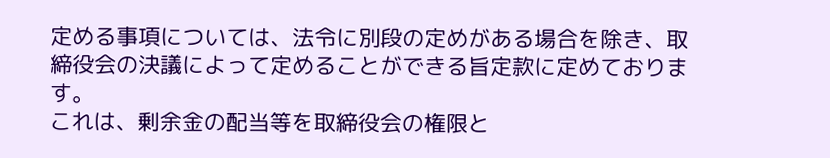定める事項については、法令に別段の定めがある場合を除き、取締役会の決議によって定めることができる旨定款に定めております。
これは、剰余金の配当等を取締役会の権限と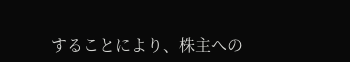することにより、株主への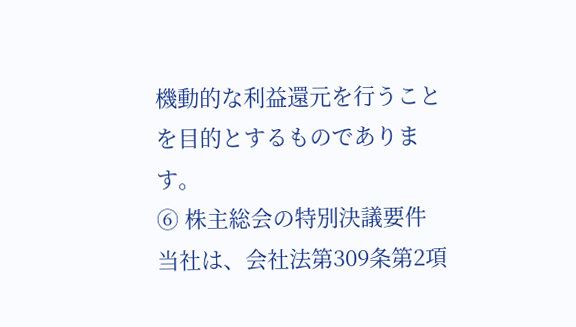機動的な利益還元を行うことを目的とするものであります。
⑥ 株主総会の特別決議要件
当社は、会社法第309条第2項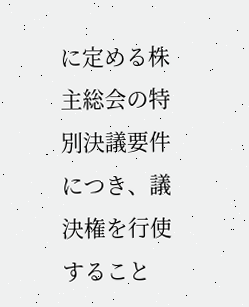に定める株主総会の特別決議要件につき、議決権を行使すること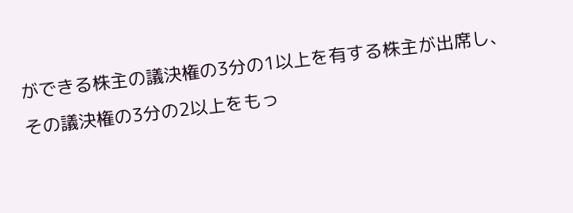ができる株主の議決権の3分の1以上を有する株主が出席し、その議決権の3分の2以上をもっ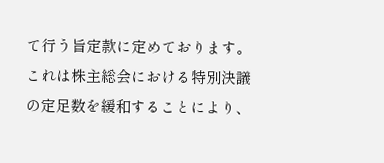て行う旨定款に定めております。
これは株主総会における特別決議の定足数を緩和することにより、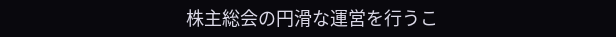株主総会の円滑な運営を行うこ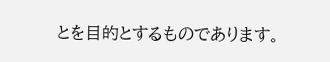とを目的とするものであります。